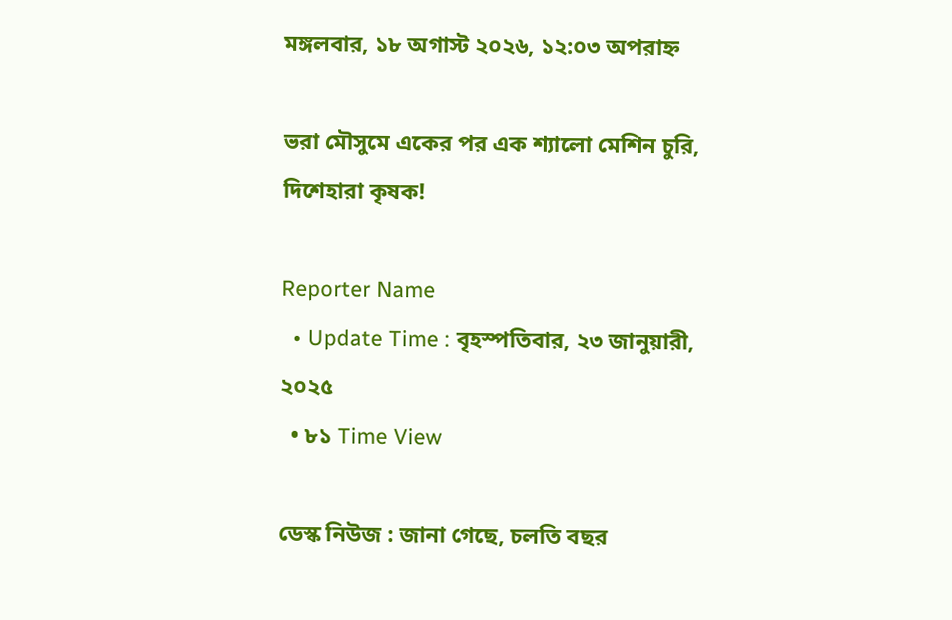মঙ্গলবার, ১৮ অগাস্ট ২০২৬, ১২:০৩ অপরাহ্ন

ভরা মৌসুমে একের পর এক শ্যালো মেশিন চুরি, দিশেহারা কৃষক!

Reporter Name
  • Update Time : বৃহস্পতিবার, ২৩ জানুয়ারী, ২০২৫
  • ৮১ Time View

ডেস্ক নিউজ : জানা গেছে, চলতি বছর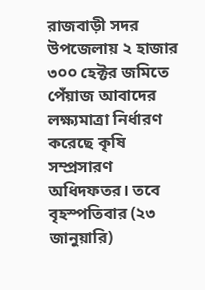রাজবাড়ী সদর উপজেলায় ২ হাজার ৩০০ হেক্টর জমিতে পেঁয়াজ আবাদের লক্ষ্যমাত্রা নির্ধারণ করেছে কৃষি সম্প্রসারণ অধিদফতর। তবে বৃহস্পতিবার (২৩ জানুয়ারি)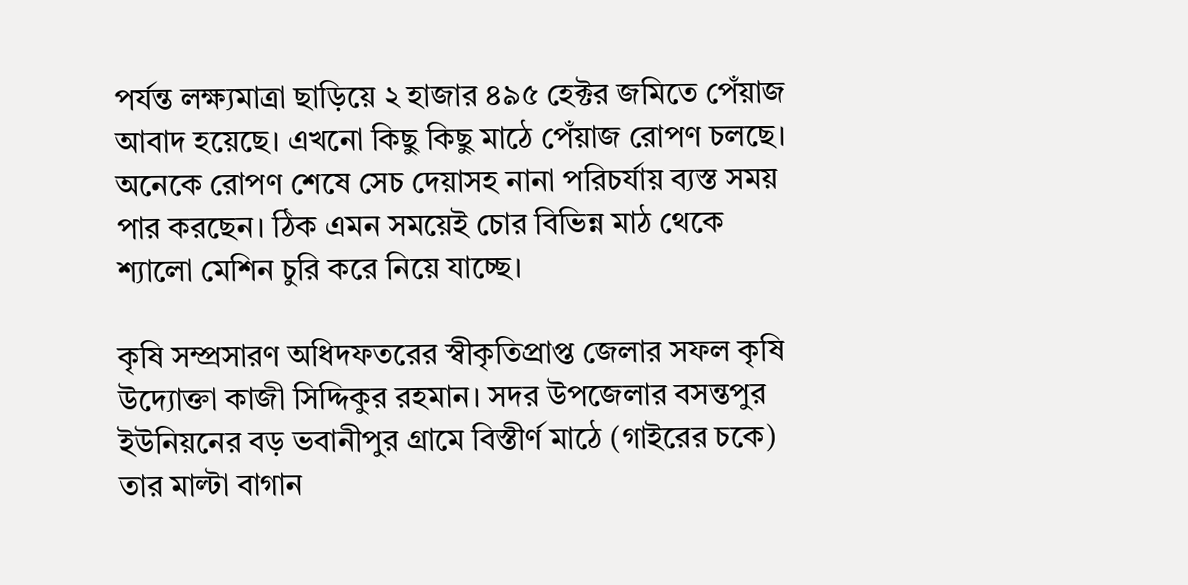পর্যন্ত লক্ষ্যমাত্রা ছাড়িয়ে ২ হাজার ৪৯৫ হেক্টর জমিতে পেঁয়াজ আবাদ হয়েছে। এখনো কিছু কিছু মাঠে পেঁয়াজ রোপণ চলছে। অনেকে রোপণ শেষে সেচ দেয়াসহ নানা পরিচর্যায় ব্যস্ত সময় পার করছেন। ঠিক এমন সময়েই চোর বিভিন্ন মাঠ থেকে শ্যালো মেশিন চুরি করে নিয়ে যাচ্ছে।

কৃষি সম্প্রসারণ অধিদফতরের স্বীকৃতিপ্রাপ্ত জেলার সফল কৃষি উদ্যোক্তা কাজী সিদ্দিকুর রহমান। সদর উপজেলার বসন্তপুর ইউনিয়নের বড় ভবানীপুর গ্রামে বিস্তীর্ণ মাঠে (গাইরের চকে) তার মাল্টা বাগান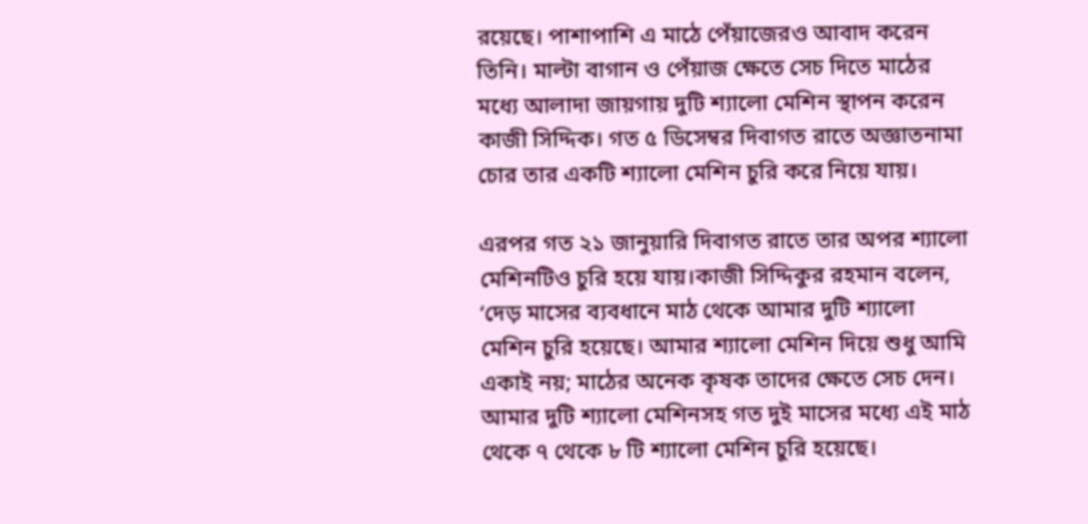রয়েছে। পাশাপাশি এ মাঠে পেঁয়াজেরও আবাদ করেন তিনি। মাল্টা বাগান ও পেঁয়াজ ক্ষেতে সেচ দিতে মাঠের মধ্যে আলাদা জায়গায় দুটি শ্যালো মেশিন স্থাপন করেন কাজী সিদ্দিক। গত ৫ ডিসেম্বর দিবাগত রাতে অজ্ঞাতনামা চোর তার একটি শ্যালো মেশিন চুরি করে নিয়ে যায়।

এরপর গত ২১ জানুয়ারি দিবাগত রাতে তার অপর শ্যালো মেশিনটিও চুরি হয়ে যায়।কাজী সিদ্দিকুর রহমান বলেন, ‘দেড় মাসের ব্যবধানে মাঠ থেকে আমার দুটি শ্যালো মেশিন চুরি হয়েছে। আমার শ্যালো মেশিন দিয়ে শুধু আমি একাই নয়; মাঠের অনেক কৃষক তাদের ক্ষেতে সেচ দেন। আমার দুটি শ্যালো মেশিনসহ গত দুই মাসের মধ্যে এই মাঠ থেকে ৭ থেকে ৮ টি শ্যালো মেশিন চুরি হয়েছে।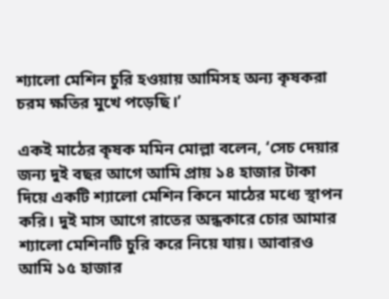শ্যালো মেশিন চুরি হওয়ায় আমিসহ অন্য কৃষকরা চরম ক্ষতির মুখে পড়েছি।’

একই মাঠের কৃষক মমিন মোল্লা বলেন, ‘সেচ দেয়ার জন্য দুই বছর আগে আমি প্রায় ১৪ হাজার টাকা দিয়ে একটি শ্যালো মেশিন কিনে মাঠের মধ্যে স্থাপন করি। দুই মাস আগে রাতের অন্ধকারে চোর আমার শ্যালো মেশিনটি চুরি করে নিয়ে যায়। আবারও আমি ১৫ হাজার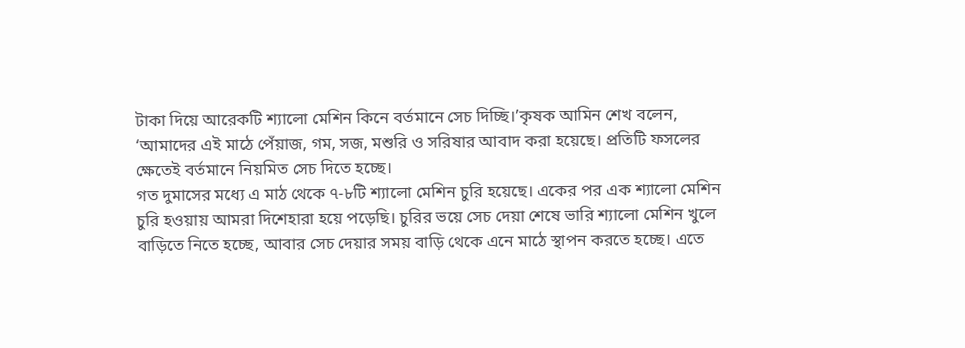টাকা দিয়ে আরেকটি শ্যালো মেশিন কিনে বর্তমানে সেচ দিচ্ছি।’কৃষক আমিন শেখ বলেন, ‘আমাদের এই মাঠে পেঁয়াজ, গম, সজ, মশুরি ও সরিষার আবাদ করা হয়েছে। প্রতিটি ফসলের ক্ষেতেই বর্তমানে নিয়মিত সেচ দিতে হচ্ছে।
গত দুমাসের মধ্যে এ মাঠ থেকে ৭-৮টি শ্যালো মেশিন চুরি হয়েছে। একের পর এক শ্যালো মেশিন চুরি হওয়ায় আমরা দিশেহারা হয়ে পড়েছি। চুরির ভয়ে সেচ দেয়া শেষে ভারি শ্যালো মেশিন খুলে বাড়িতে নিতে হচ্ছে, আবার সেচ দেয়ার সময় বাড়ি থেকে এনে মাঠে স্থাপন করতে হচ্ছে। এতে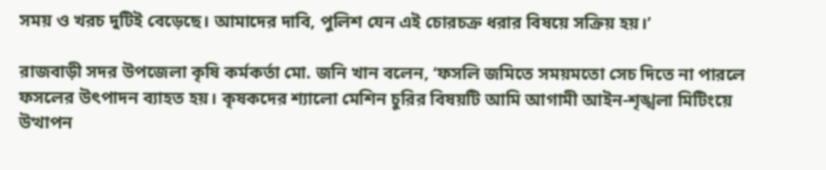সময় ও খরচ দুটিই বেড়েছে। আমাদের দাবি, পুলিশ যেন এই চোরচক্র ধরার বিষয়ে সক্রিয় হয়।’

রাজবাড়ী সদর উপজেলা কৃষি কর্মকর্তা মো. জনি খান বলেন, ‘ফসলি জমিতে সময়মতো সেচ দিতে না পারলে ফসলের উৎপাদন ব্যাহত হয়। কৃষকদের শ্যালো মেশিন চুরির বিষয়টি আমি আগামী আইন-শৃঙ্খলা মিটিংয়ে উত্থাপন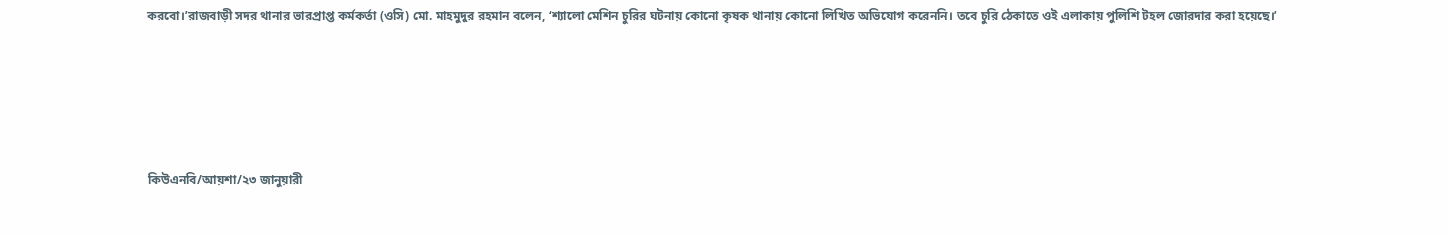করবো।’রাজবাড়ী সদর থানার ভারপ্রাপ্ত কর্মকর্তা (ওসি) মো. মাহমুদুর রহমান বলেন, ‘শ্যালো মেশিন চুরির ঘটনায় কোনো কৃষক থানায় কোনো লিখিত অভিযোগ করেননি। তবে চুরি ঠেকাতে ওই এলাকায় পুলিশি টহল জোরদার করা হয়েছে।’





কিউএনবি/আয়শা/২৩ জানুয়ারী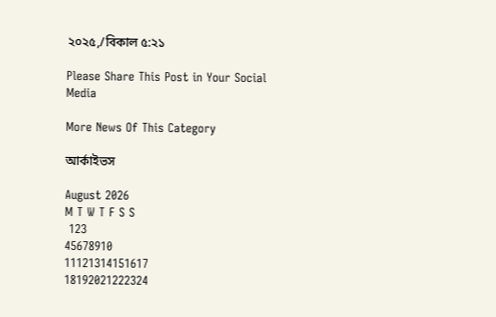২০২৫,/বিকাল ৫:২১

Please Share This Post in Your Social Media

More News Of This Category

আর্কাইভস

August 2026
M T W T F S S
 123
45678910
11121314151617
18192021222324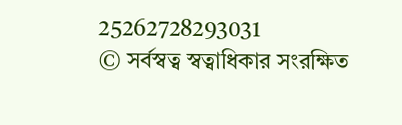25262728293031
© সর্বস্বত্ব স্বত্বাধিকার সংরক্ষিত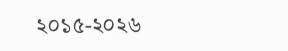২০১৫-২০২৬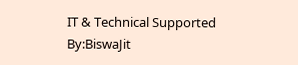IT & Technical Supported By:BiswaJit